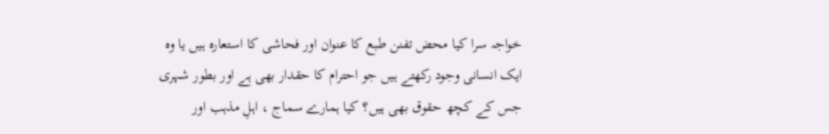خواجہ سرا کیا محض تفنن طبع کا عنوان اور فحاشی کا استعارہ ہیں یا وہ ایک انسانی وجود رکھتے ہیں جو احترام کا حقدار بھی ہے اور بطور شہری جس کے کچھ حقوق بھی ہیں؟ کیا ہمارے سماج ، اہلِ مذہب اور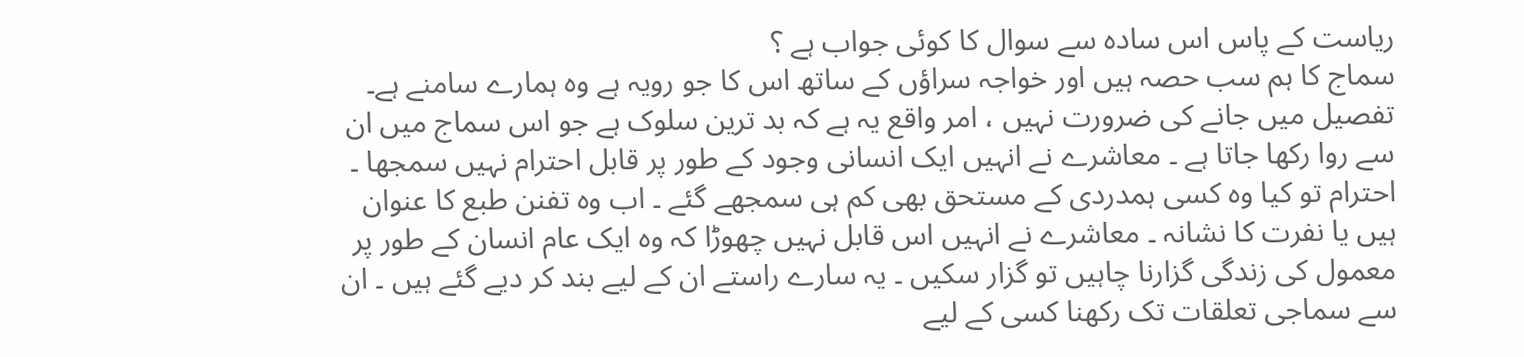ریاست کے پاس اس سادہ سے سوال کا کوئی جواب ہے ؟
سماج کا ہم سب حصہ ہیں اور خواجہ سراؤں کے ساتھ اس کا جو رویہ ہے وہ ہمارے سامنے ہے۔ تفصیل میں جانے کی ضرورت نہیں ، امر واقع یہ ہے کہ بد ترین سلوک ہے جو اس سماج میں ان سے روا رکھا جاتا ہے ۔ معاشرے نے انہیں ایک انسانی وجود کے طور پر قابل احترام نہیں سمجھا ۔ احترام تو کیا وہ کسی ہمدردی کے مستحق بھی کم ہی سمجھے گئے ۔ اب وہ تفنن طبع کا عنوان ہیں یا نفرت کا نشانہ ۔ معاشرے نے انہیں اس قابل نہیں چھوڑا کہ وہ ایک عام انسان کے طور پر معمول کی زندگی گزارنا چاہیں تو گزار سکیں ۔ یہ سارے راستے ان کے لیے بند کر دیے گئے ہیں ۔ ان سے سماجی تعلقات تک رکھنا کسی کے لیے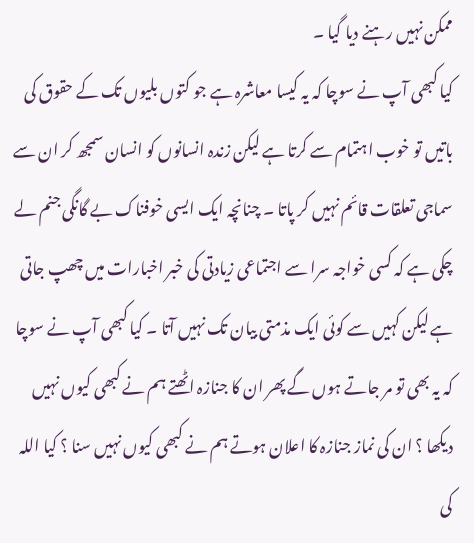ممکن نہیں رہنے دیا گیا ۔
کیا کبھی آپ نے سوچا کہ یہ کیسا معاشرہ ہے جو کتوں بلیوں تک کے حقوق کی باتیں تو خوب اہتمام سے کرتا ہے لیکن زندہ انسانوں کو انسان سمجھ کر ان سے سماجی تعلقات قائم نہیں کر پاتا ۔ چنانچہ ایک ایسی خوفناک بے گانگی جنم لے چکی ہے کہ کسی خواجہ سرا سے اجتماعی زیادتی کی خبر اخبارات میں چھپ جاتی ہے لیکن کہیں سے کوئی ایک مذمتی بیان تک نہیں آتا ۔ کیا کبھی آپ نے سوچا کہ یہ بھی تو مر جاتے ہوں گے پھر ان کا جنازہ اٹھتے ہم نے کبھی کیوں نہیں دیکھا ؟ ان کی نماز جنازہ کا اعلان ہوتے ہم نے کبھی کیوں نہیں سنا ؟ کیا اللہ کی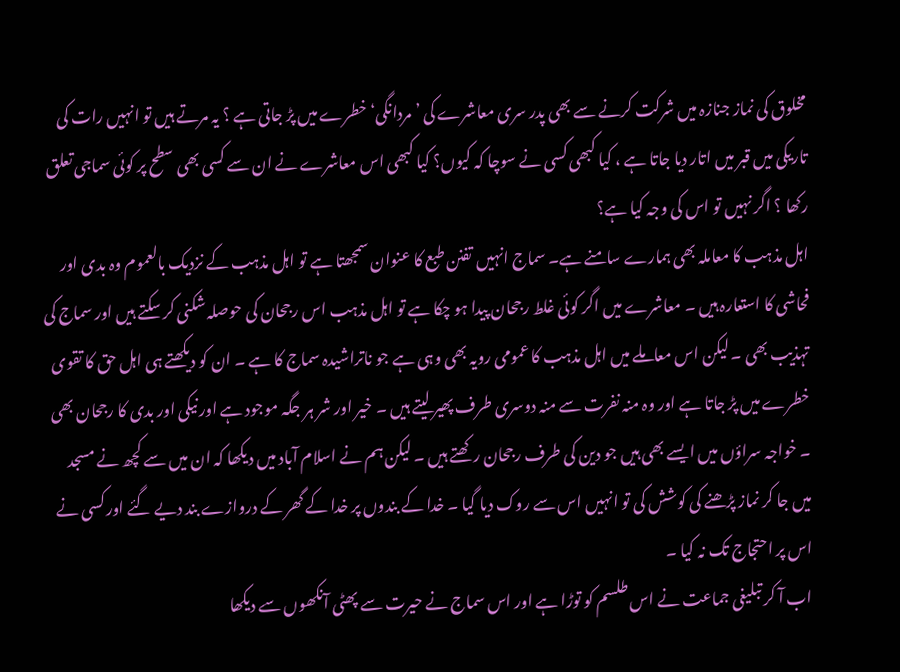مخلوق کی نماز جنازہ میں شرکت کرنے سے بھی پدر سری معاشرے کی ’ مردانگی‘ خطرے میں پڑ جاتی ہے ؟ یہ مرتے ہیں تو انہیں رات کی تاریکی میں قبر میں اتار دیا جاتا ہے ، کیا کبھی کسی نے سوچا کہ کیوں؟ کیا کبھی اس معاشرے نے ان سے کسی بھی سطح پر کوئی سماجی تعلق رکھا ؟ اگر نہیں تو اس کی وجہ کیا ہے؟
اہل مذہب کا معاملہ بھی ہمارے سامنے ہے۔ سماج انہیں تفنن طبع کا عنوان سمجھتا ہے تو اہل مذہب کے نزدیک بالعموم وہ بدی اور فحاشی کا استعارہ ہیں ۔ معاشرے میں اگر کوئی غلط رجحان پیدا ہو چکا ہے تو اہل مذہب اس رجحان کی حوصلہ شکنی کر سکتے ہیں اور سماج کی تہذیب بھی ۔ لیکن اس معاملے میں اہل مذہب کا عمومی رویہ بھی وہی ہے جو ناتراشیدہ سماج کا ہے ۔ ان کو دیکھتے ہی اہل حق کا تقوی خطرے میں پڑ جاتا ہے اور وہ منہ نفرت سے منہ دوسری طرف پھیر لیتے ہیں ۔ خیر اور شر ہر جگہ موجود ہے اور نیکی اور بدی کا رجحان بھی ۔ خواجہ سراؤں میں ایسے بھی ہیں جو دین کی طرف رجحان رکھتے ہیں ۔ لیکن ہم نے اسلام آباد میں دیکھا کہ ان میں سے کچھ نے مسجد میں جا کر نماز پڑھنے کی کوشش کی تو انہیں اس سے روک دیا گیا ۔ خدا کے بندوں پر خدا کے گھر کے دروازے بند دیے گئے اور کسی نے اس پر احتجاج تک نہ کیا ۔
اب آ کر تبلیغی جماعت نے اس طلسم کو توڑا ہے اور اس سماج نے حیرت سے پھٹی آنکھوں سے دیکھا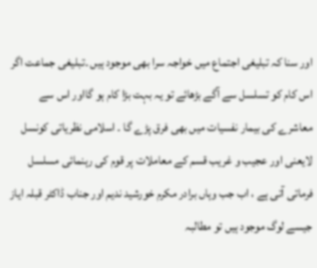اور سنا کہ تبلیغی اجتماع میں خواجہ سرا بھی موجود ہیں ۔تبلیغی جماعت اگر اس کام کو تسلسل سے آگے بڑھائے تو یہ بہت بڑا کام ہو گااور اس سے معاشرے کی بیمار نفسیات میں بھی فرق پڑے گا ۔ اسلامی نظریاتی کونسل لایعنی اور عجیب و غریب قسم کے معاملات پر قوم کی رہنمائی مسلسل فرماتی آتی ہے ، اب جب وہاں برادر مکرم خورشید ندیم اور جناب ڈاکٹر قبلہ ایاز جیسے لوگ موجود ہیں تو مطالبہ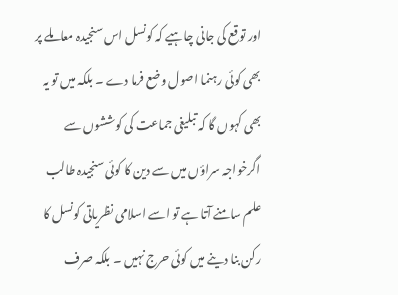اور توقع کی جانی چاہیے کہ کونسل اس سنجیدہ معاملے پر بھی کوئی رہنما اصول وضع فرما دے ۔ بلکہ میں تو یہ بھی کہوں گا کہ تبلیغی جماعت کی کوششوں سے اگرخواجہ سراؤں میں سے دین کا کوئی سنجیدہ طالب علم سامنے آتا ہے تو اسے اسلامی نظریاتی کونسل کا رکن بنا دینے میں کوئی حرج نہیں ۔ بلکہ صرف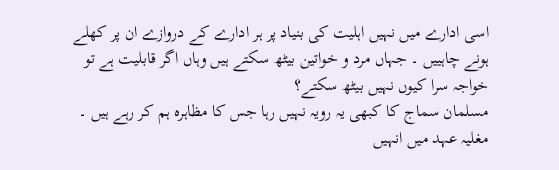اسی ادارے میں نہیں اہلیت کی بنیاد پر ہر ادارے کے دروازے ان پر کھلے ہونے چاہییں ۔ جہاں مرد و خواتین بیٹھ سکتے ہیں وہاں اگر قابلیت ہے تو خواجہ سرا کیوں نہیں بیٹھ سکتے؟
مسلمان سماج کا کبھی یہ رویہ نہیں رہا جس کا مظاہرہ ہم کر رہے ہیں ۔ مغلیہ عہد میں انہیں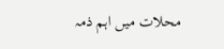محلات میں اہم ذمہ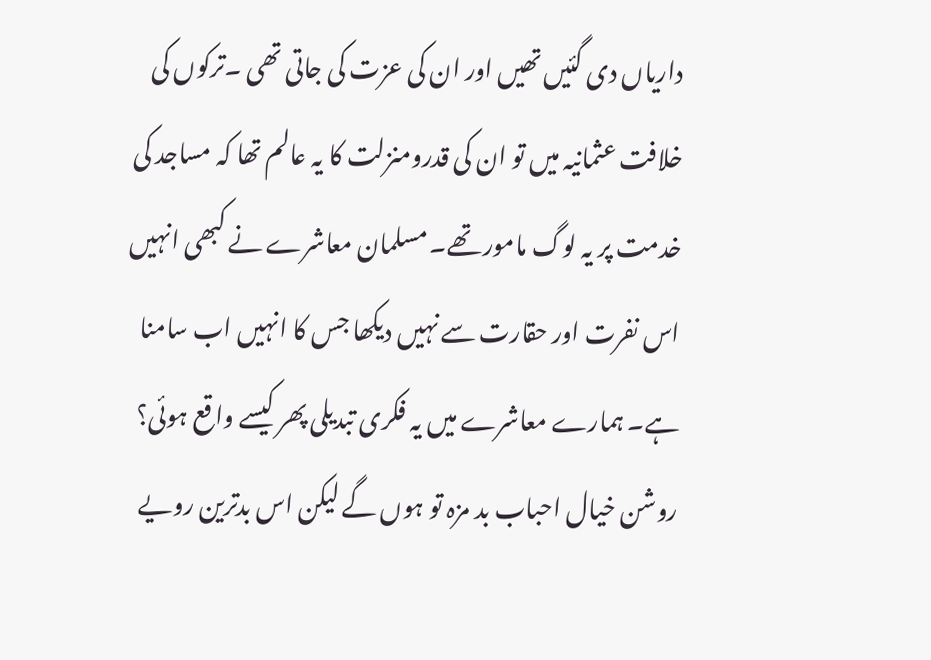داریاں دی گئیں تھیں اور ان کی عزت کی جاتی تھی ۔ترکوں کی خلافت عثمانیہ میں تو ان کی قدرومنزلت کا یہ عالم تھا کہ مساجد کی خدمت پر یہ لوگ مامور تھے۔ مسلمان معاشرے نے کبھی انہیں اس نفرت اور حقارت سے نہیں دیکھا جس کا انہیں اب سامنا ہے۔ ہمارے معاشرے میں یہ فکری تبدیلی پھر کیسے واقع ہوئی؟
روشن خیال احباب بد مزہ تو ہوں گے لیکن اس بدترین رویے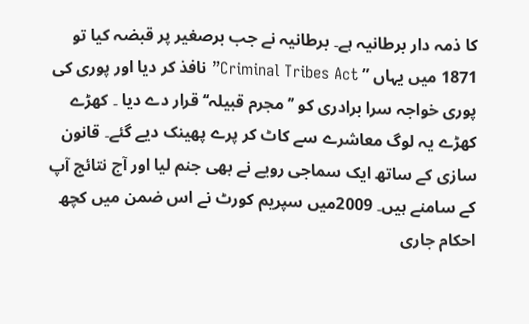کا ذمہ دار برطانیہ ہے۔ برطانیہ نے جب برصغیر پر قبضہ کیا تو 1871 میں یہاں ” Criminal Tribes Act” نافذ کر دیا اور پوری کی پوری خواجہ سرا برادری کو ’’ مجرم قبیلہ‘‘ قرار دے دیا ۔ کھڑے کھڑے یہ لوگ معاشرے سے کاٹ کر پرے پھینک دیے گئے۔ قانون سازی کے ساتھ ایک سماجی رویے نے بھی جنم لیا اور آج نتائج آپ کے سامنے ہیں۔ 2009میں سپریم کورٹ نے اس ضمن میں کچھ احکام جاری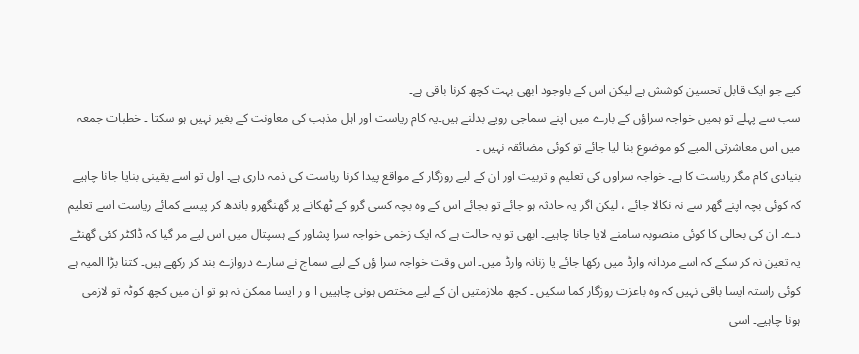کیے جو ایک قابل تحسین کوشش ہے لیکن اس کے باوجود ابھی بہت کچھ کرنا باقی ہے۔
سب سے پہلے تو ہمیں خواجہ سراؤں کے بارے میں اپنے سماجی رویے بدلنے ہیں۔یہ کام ریاست اور اہل مذہب کی معاونت کے بغیر نہیں ہو سکتا ۔ خطبات جمعہ میں اس معاشرتی المیے کو موضوع بنا لیا جائے تو کوئی مضائقہ نہیں ۔
بنیادی کام مگر ریاست کا ہے۔ خواجہ سراوں کی تعلیم و تربیت اور ان کے لیے روزگار کے مواقع پیدا کرنا ریاست کی ذمہ داری ہے۔ اول تو اسے یقینی بنایا جانا چاہیے کہ کوئی بچہ اپنے گھر سے نہ نکالا جائے ، لیکن اگر یہ حادثہ ہو جائے تو بجائے اس کے وہ بچہ کسی گرو کے ٹھکانے پر گھنگھرو باندھ کر پیسے کمائے ریاست اسے تعلیم دے۔ ان کی بحالی کا کوئی منصوبہ سامنے لایا جانا چاہیے۔ ابھی تو یہ حالت ہے کہ ایک زخمی خواجہ سرا پشاور کے ہسپتال میں اس لیے مر گیا کہ ڈاکٹر کئی گھنٹے یہ تعین نہ کر سکے کہ اسے مردانہ وارڈ میں رکھا جائے یا زنانہ وارڈ میں۔ اس وقت خواجہ سرا ؤں کے لیے سماج نے سارے دروازے بند کر رکھے ہیں۔ کتنا بڑا المیہ ہے کوئی راستہ ایسا باقی نہیں کہ وہ باعزت روزگار کما سکیں ۔ کچھ ملازمتیں ان کے لیے مختص ہونی چاہییں ا و ر ایسا ممکن نہ ہو تو ان میں کچھ کوٹہ تو لازمی ہونا چاہیے۔ اسی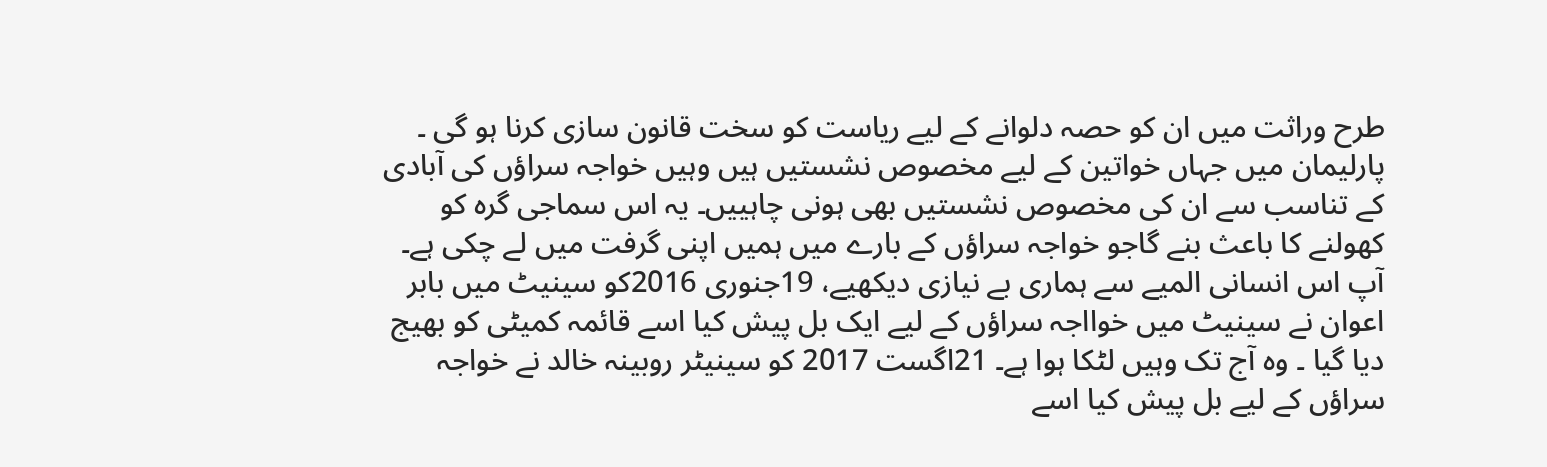طرح وراثت میں ان کو حصہ دلوانے کے لیے ریاست کو سخت قانون سازی کرنا ہو گی ۔
پارلیمان میں جہاں خواتین کے لیے مخصوص نشستیں ہیں وہیں خواجہ سراؤں کی آبادی کے تناسب سے ان کی مخصوص نشستیں بھی ہونی چاہییں۔ یہ اس سماجی گرہ کو کھولنے کا باعث بنے گاجو خواجہ سراؤں کے بارے میں ہمیں اپنی گرفت میں لے چکی ہے۔
آپ اس انسانی المیے سے ہماری بے نیازی دیکھیے، 19جنوری 2016کو سینیٹ میں بابر اعوان نے سینیٹ میں خوااجہ سراؤں کے لیے ایک بل پیش کیا اسے قائمہ کمیٹی کو بھیج دیا گیا ۔ وہ آج تک وہیں لٹکا ہوا ہے۔ 21اگست 2017 کو سینیٹر روبینہ خالد نے خواجہ سراؤں کے لیے بل پیش کیا اسے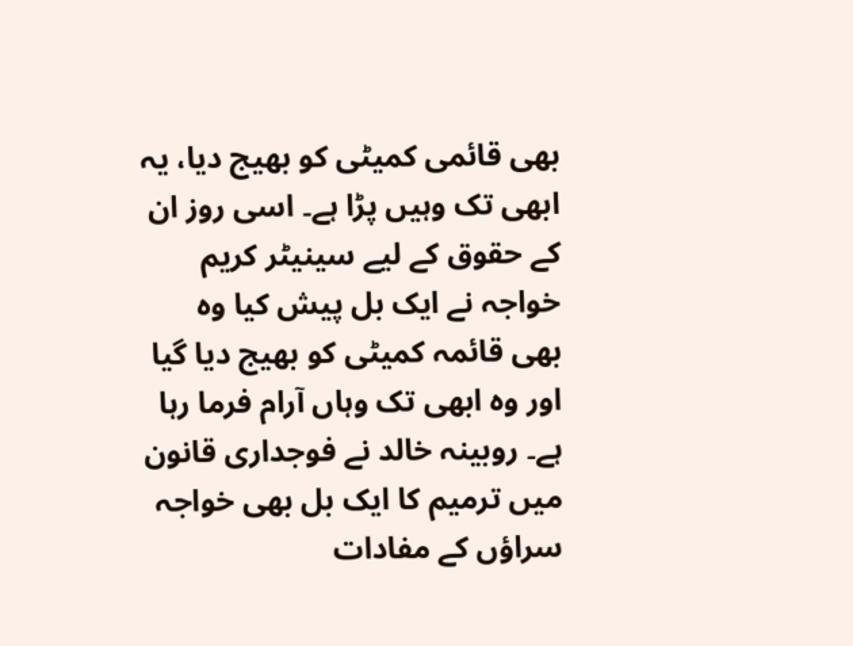بھی قائمی کمیٹی کو بھیج دیا، یہ ابھی تک وہیں پڑا ہے۔ اسی روز ان کے حقوق کے لیے سینیٹر کریم خواجہ نے ایک بل پیش کیا وہ بھی قائمہ کمیٹی کو بھیج دیا گیا اور وہ ابھی تک وہاں آرام فرما رہا ہے۔ روبینہ خالد نے فوجداری قانون میں ترمیم کا ایک بل بھی خواجہ سراؤں کے مفادات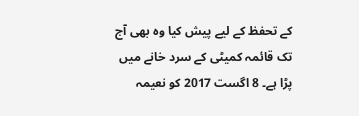کے تحفظ کے لیے پیش کیا وہ بھی آج تک قائمہ کمیٹی کے سرد خانے میں پڑا ہے۔ 8 اگست 2017 کو نعیمہ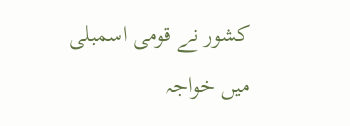کشور نے قومی اسمبلی میں خواجہ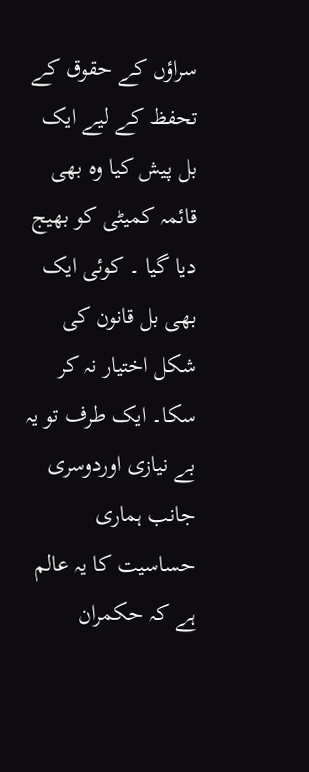سراؤں کے حقوق کے تحفظ کے لیے ایک بل پیش کیا وہ بھی قائمہ کمیٹی کو بھیج دیا گیا ۔ کوئی ایک بھی بل قانون کی شکل اختیار نہ کر سکا۔ ایک طرف تو یہ بے نیازی اوردوسری جانب ہماری حساسیت کا یہ عالم ہے کہ حکمران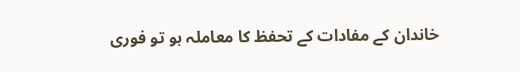خاندان کے مفادات کے تحفظ کا معاملہ ہو تو فوری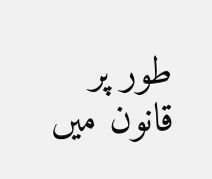طور پر قانون میں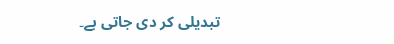تبدیلی کر دی جاتی ہے۔